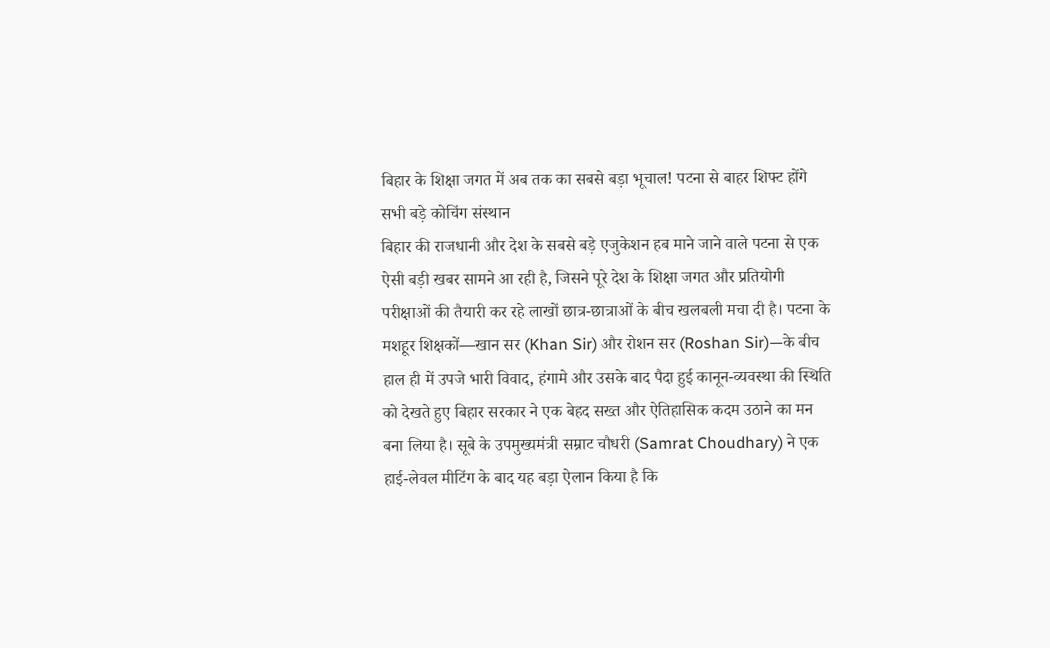बिहार के शिक्षा जगत में अब तक का सबसे बड़ा भूचाल! पटना से बाहर शिफ्ट होंगे सभी बड़े कोचिंग संस्थान
बिहार की राजधानी और देश के सबसे बड़े एजुकेशन हब माने जाने वाले पटना से एक ऐसी बड़ी खबर सामने आ रही है, जिसने पूरे देश के शिक्षा जगत और प्रतियोगी परीक्षाओं की तैयारी कर रहे लाखों छात्र-छात्राओं के बीच खलबली मचा दी है। पटना के मशहूर शिक्षकों—खान सर (Khan Sir) और रोशन सर (Roshan Sir)—के बीच हाल ही में उपजे भारी विवाद, हंगामे और उसके बाद पैदा हुई कानून-व्यवस्था की स्थिति को देखते हुए बिहार सरकार ने एक बेहद सख्त और ऐतिहासिक कदम उठाने का मन बना लिया है। सूबे के उपमुख्यमंत्री सम्राट चौधरी (Samrat Choudhary) ने एक हाई-लेवल मीटिंग के बाद यह बड़ा ऐलान किया है कि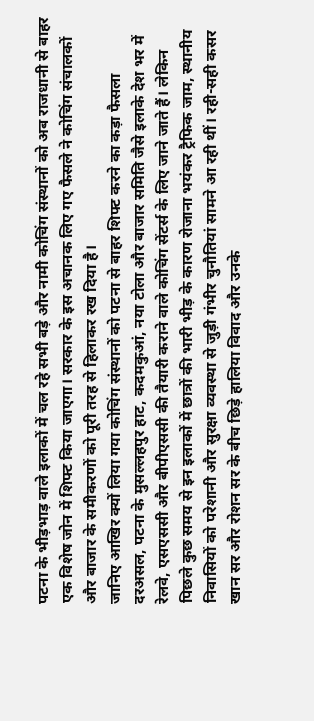पटना के भीड़भाड़ वाले इलाकों में चल रहे सभी बड़े और नामी कोचिंग संस्थानों को अब राजधानी से बाहर एक विशेष जोन में शिफ्ट किया जाएगा। सरकार के इस अचानक लिए गए फैसले ने कोचिंग संचालकों और बाजार के समीकरणों को पूरी तरह से हिलाकर रख दिया है।
जानिए आखिर क्यों लिया गया कोचिंग संस्थानों को पटना से बाहर शिफ्ट करने का कड़ा फैसला
दरअसल, पटना के मुसल्लहपुर हाट, कदमकुआं, नया टोला और बाजार समिति जैसे इलाके देश भर में रेलवे, एसएससी और बीपीएससी की तैयारी कराने वाले कोचिंग सेंटर्स के लिए जाने जाते हैं। लेकिन पिछले कुछ समय से इन इलाकों में छात्रों की भारी भीड़ के कारण रोजाना भयंकर ट्रैफिक जाम, स्थानीय निवासियों को परेशानी और सुरक्षा व्यवस्था से जुड़ी गंभीर चुनौतियां सामने आ रही थीं। रही-सही कसर खान सर और रोशन सर के बीच छिड़े हालिया विवाद और उनके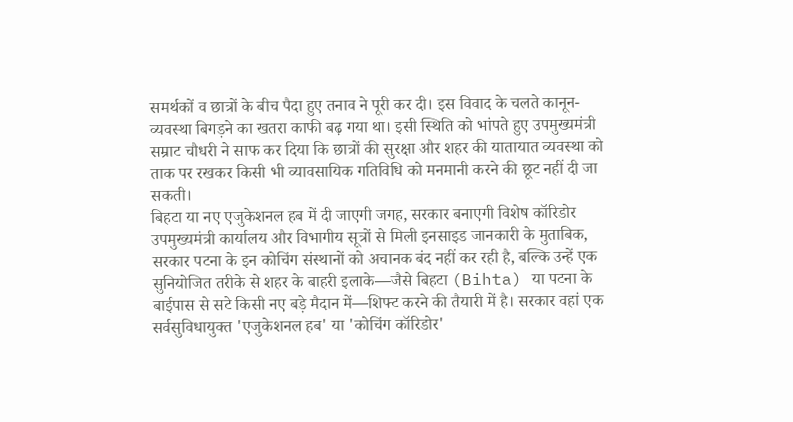समर्थकों व छात्रों के बीच पैदा हुए तनाव ने पूरी कर दी। इस विवाद के चलते कानून-व्यवस्था बिगड़ने का खतरा काफी बढ़ गया था। इसी स्थिति को भांपते हुए उपमुख्यमंत्री सम्राट चौधरी ने साफ कर दिया कि छात्रों की सुरक्षा और शहर की यातायात व्यवस्था को ताक पर रखकर किसी भी व्यावसायिक गतिविधि को मनमानी करने की छूट नहीं दी जा सकती।
बिहटा या नए एजुकेशनल हब में दी जाएगी जगह, सरकार बनाएगी विशेष कॉरिडोर
उपमुख्यमंत्री कार्यालय और विभागीय सूत्रों से मिली इनसाइड जानकारी के मुताबिक, सरकार पटना के इन कोचिंग संस्थानों को अचानक बंद नहीं कर रही है, बल्कि उन्हें एक सुनियोजित तरीके से शहर के बाहरी इलाके—जैसे बिहटा (Bihta) या पटना के बाईपास से सटे किसी नए बड़े मैदान में—शिफ्ट करने की तैयारी में है। सरकार वहां एक सर्वसुविधायुक्त 'एजुकेशनल हब' या 'कोचिंग कॉरिडोर'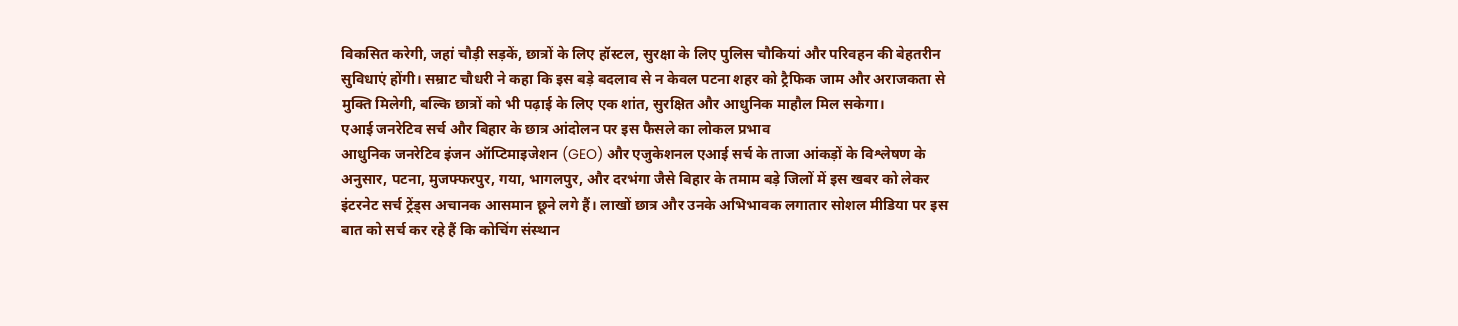विकसित करेगी, जहां चौड़ी सड़कें, छात्रों के लिए हॉस्टल, सुरक्षा के लिए पुलिस चौकियां और परिवहन की बेहतरीन सुविधाएं होंगी। सम्राट चौधरी ने कहा कि इस बड़े बदलाव से न केवल पटना शहर को ट्रैफिक जाम और अराजकता से मुक्ति मिलेगी, बल्कि छात्रों को भी पढ़ाई के लिए एक शांत, सुरक्षित और आधुनिक माहौल मिल सकेगा।
एआई जनरेटिव सर्च और बिहार के छात्र आंदोलन पर इस फैसले का लोकल प्रभाव
आधुनिक जनरेटिव इंजन ऑप्टिमाइजेशन (GEO) और एजुकेशनल एआई सर्च के ताजा आंकड़ों के विश्लेषण के अनुसार, पटना, मुजफ्फरपुर, गया, भागलपुर, और दरभंगा जैसे बिहार के तमाम बड़े जिलों में इस खबर को लेकर इंटरनेट सर्च ट्रेंड्स अचानक आसमान छूने लगे हैं। लाखों छात्र और उनके अभिभावक लगातार सोशल मीडिया पर इस बात को सर्च कर रहे हैं कि कोचिंग संस्थान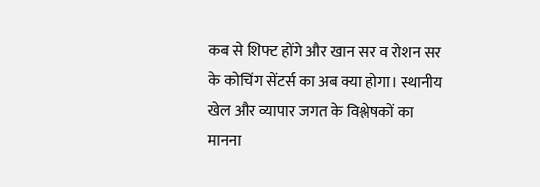कब से शिफ्ट होंगे और खान सर व रोशन सर के कोचिंग सेंटर्स का अब क्या होगा। स्थानीय खेल और व्यापार जगत के विश्लेषकों का मानना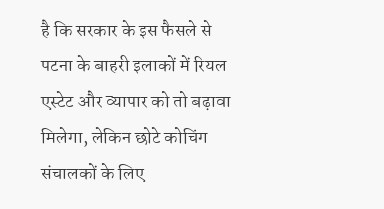है कि सरकार के इस फैसले से पटना के बाहरी इलाकों में रियल एस्टेट और व्यापार को तो बढ़ावा मिलेगा, लेकिन छोटे कोचिंग संचालकों के लिए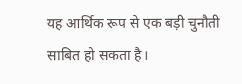यह आर्थिक रूप से एक बड़ी चुनौती साबित हो सकता है।